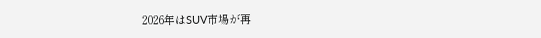2026年はSUV市場が再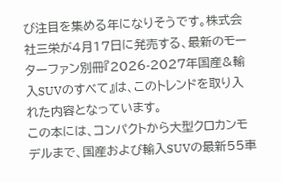び注目を集める年になりそうです。株式会社三栄が4月17日に発売する、最新のモーターファン別冊『2026-2027年国産&輸入SUVのすべて』は、このトレンドを取り入れた内容となっています。
この本には、コンパクトから大型クロカンモデルまで、国産および輸入SUVの最新55車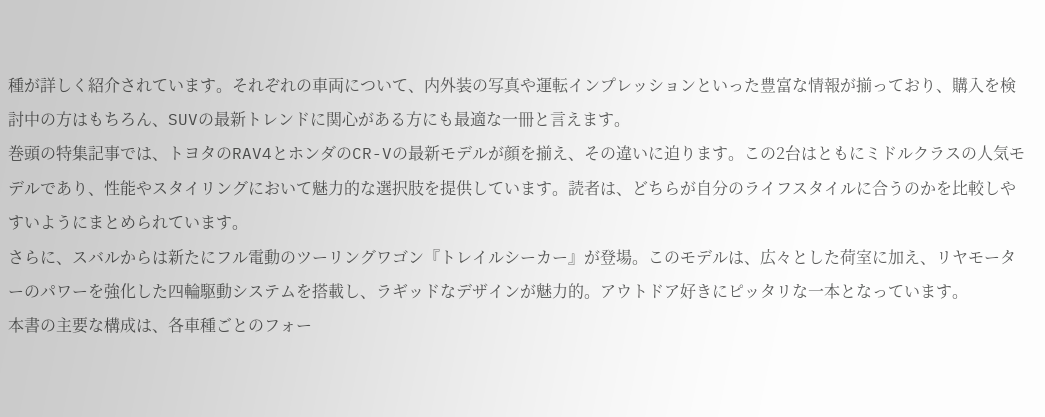種が詳しく紹介されています。それぞれの車両について、内外装の写真や運転インプレッションといった豊富な情報が揃っており、購入を検討中の方はもちろん、SUVの最新トレンドに関心がある方にも最適な一冊と言えます。
巻頭の特集記事では、トヨタのRAV4とホンダのCR-Vの最新モデルが顔を揃え、その違いに迫ります。この2台はともにミドルクラスの人気モデルであり、性能やスタイリングにおいて魅力的な選択肢を提供しています。読者は、どちらが自分のライフスタイルに合うのかを比較しやすいようにまとめられています。
さらに、スバルからは新たにフル電動のツーリングワゴン『トレイルシーカー』が登場。このモデルは、広々とした荷室に加え、リヤモーターのパワーを強化した四輪駆動システムを搭載し、ラギッドなデザインが魅力的。アウトドア好きにピッタリな一本となっています。
本書の主要な構成は、各車種ごとのフォー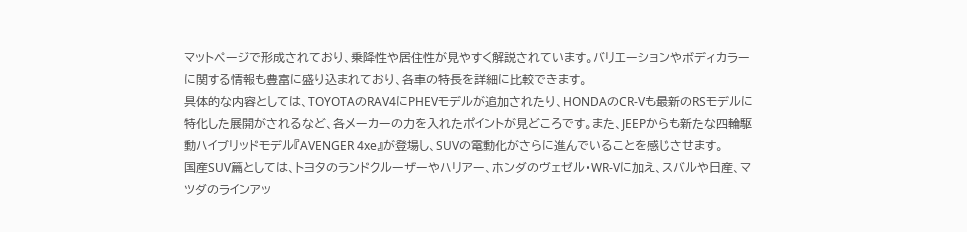マットページで形成されており、乗降性や居住性が見やすく解説されています。バリエーションやボディカラーに関する情報も豊富に盛り込まれており、各車の特長を詳細に比較できます。
具体的な内容としては、TOYOTAのRAV4にPHEVモデルが追加されたり、HONDAのCR-Vも最新のRSモデルに特化した展開がされるなど、各メーカーの力を入れたポイントが見どころです。また、JEEPからも新たな四輪駆動ハイブリッドモデル『AVENGER 4xe』が登場し、SUVの電動化がさらに進んでいることを感じさせます。
国産SUV篇としては、トヨタのランドクルーザーやハリアー、ホンダのヴェゼル・WR-Vに加え、スバルや日産、マツダのラインアッ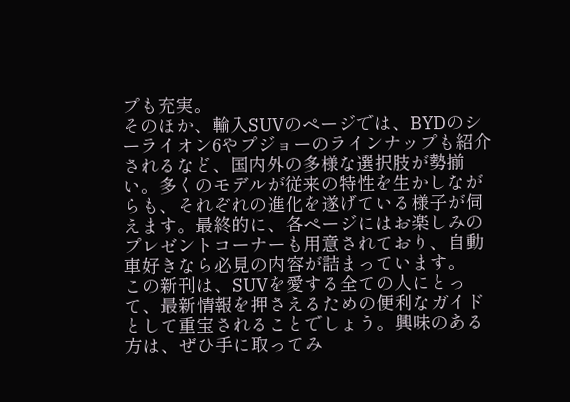プも充実。
そのほか、輸入SUVのページでは、BYDのシーライオン6やプジョーのラインナップも紹介されるなど、国内外の多様な選択肢が勢揃い。多くのモデルが従来の特性を生かしながらも、それぞれの進化を遂げている様子が伺えます。最終的に、各ページにはお楽しみのプレゼントコーナーも用意されており、自動車好きなら必見の内容が詰まっています。
この新刊は、SUVを愛する全ての人にとって、最新情報を押さえるための便利なガイドとして重宝されることでしょう。興味のある方は、ぜひ手に取ってみ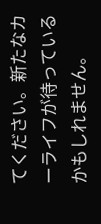てください。新たなカーライフが待っているかもしれません。